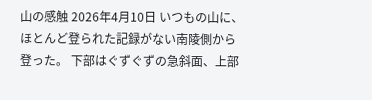山の感触 2026年4月10日 いつもの山に、ほとんど登られた記録がない南陵側から登った。 下部はぐずぐずの急斜面、上部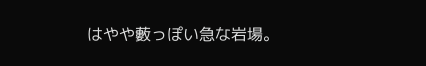はやや藪っぽい急な岩場。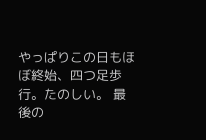やっぱりこの日もほぼ終始、四つ足歩行。たのしい。 最後の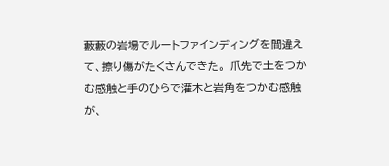藪藪の岩場でルートファインディングを間違えて、擦り傷がたくさんできた。 爪先で土をつかむ感触と手のひらで灌木と岩角をつかむ感触が、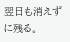翌日も消えずに残る。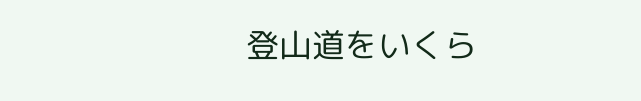登山道をいくら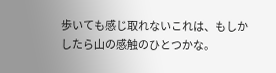歩いても感じ取れないこれは、もしかしたら山の感触のひとつかな。